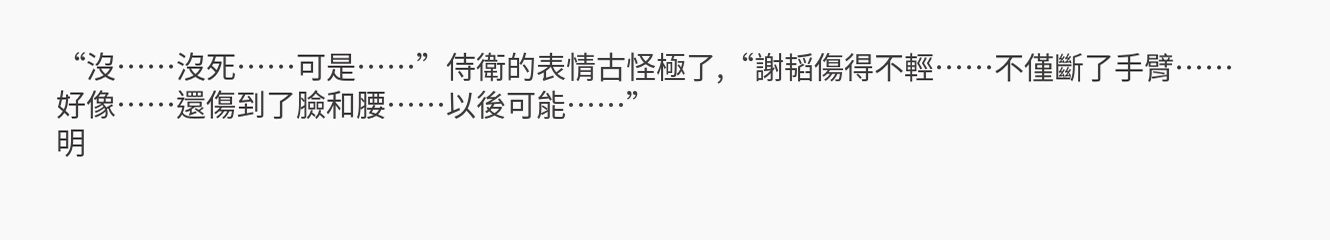“沒……沒死……可是……”侍衛的表情古怪極了,“謝韬傷得不輕……不僅斷了手臂……好像……還傷到了臉和腰……以後可能……”
明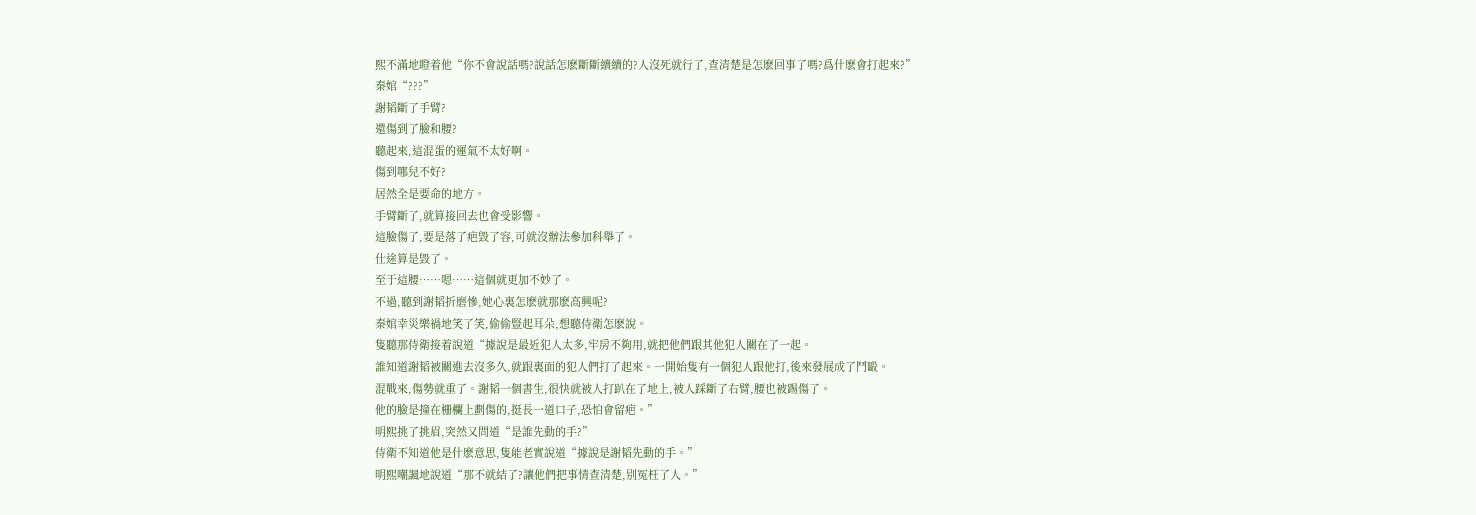熙不滿地瞪着他“你不會說話嗎?說話怎麽斷斷續續的?人沒死就行了,查清楚是怎麽回事了嗎?爲什麽會打起來?”
秦婠“???”
謝韬斷了手臂?
還傷到了臉和腰?
聽起來,這混蛋的運氣不太好啊。
傷到哪兒不好?
居然全是要命的地方。
手臂斷了,就算接回去也會受影響。
這臉傷了,要是落了疤毀了容,可就沒辦法參加科舉了。
仕途算是毀了。
至于這腰……嗯……這個就更加不妙了。
不過,聽到謝韬折磨慘,她心裏怎麽就那麽高興呢?
秦婠幸災樂禍地笑了笑,偷偷豎起耳朵,想聽侍衛怎麽說。
隻聽那侍衛接着說道“據說是最近犯人太多,牢房不夠用,就把他們跟其他犯人關在了一起。
誰知道謝韬被關進去沒多久,就跟裏面的犯人們打了起來。一開始隻有一個犯人跟他打,後來發展成了鬥毆。
混戰來,傷勢就重了。謝韬一個書生,很快就被人打趴在了地上,被人踩斷了右臂,腰也被踢傷了。
他的臉是撞在栅欄上劃傷的,挺長一道口子,恐怕會留疤。”
明熙挑了挑眉,突然又問道“是誰先動的手?”
侍衛不知道他是什麽意思,隻能老實說道“據說是謝韬先動的手。”
明熙嘲諷地說道“那不就結了?讓他們把事情查清楚,别冤枉了人。”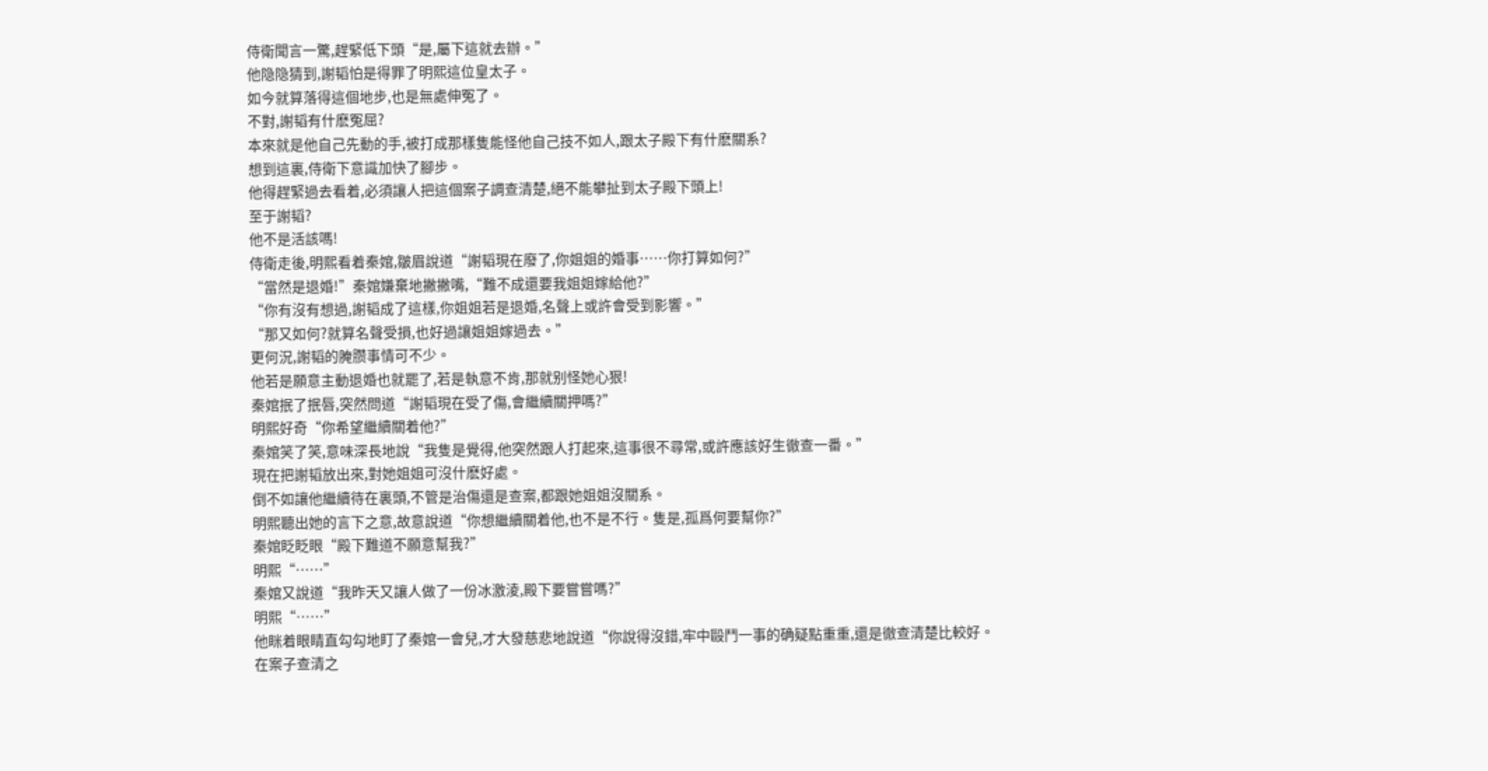侍衛聞言一驚,趕緊低下頭“是,屬下這就去辦。”
他隐隐猜到,謝韬怕是得罪了明熙這位皇太子。
如今就算落得這個地步,也是無處伸冤了。
不對,謝韬有什麽冤屈?
本來就是他自己先動的手,被打成那樣隻能怪他自己技不如人,跟太子殿下有什麽關系?
想到這裏,侍衛下意識加快了腳步。
他得趕緊過去看着,必須讓人把這個案子調查清楚,絕不能攀扯到太子殿下頭上!
至于謝韬?
他不是活該嗎!
侍衛走後,明熙看着秦婠,皺眉說道“謝韬現在廢了,你姐姐的婚事……你打算如何?”
“當然是退婚!”秦婠嫌棄地撇撇嘴,“難不成還要我姐姐嫁給他?”
“你有沒有想過,謝韬成了這樣,你姐姐若是退婚,名聲上或許會受到影響。”
“那又如何?就算名聲受損,也好過讓姐姐嫁過去。”
更何況,謝韬的腌臜事情可不少。
他若是願意主動退婚也就罷了,若是執意不肯,那就别怪她心狠!
秦婠抿了抿唇,突然問道“謝韬現在受了傷,會繼續關押嗎?”
明熙好奇“你希望繼續關着他?”
秦婠笑了笑,意味深長地說“我隻是覺得,他突然跟人打起來,這事很不尋常,或許應該好生徹查一番。”
現在把謝韬放出來,對她姐姐可沒什麽好處。
倒不如讓他繼續待在裏頭,不管是治傷還是查案,都跟她姐姐沒關系。
明熙聽出她的言下之意,故意說道“你想繼續關着他,也不是不行。隻是,孤爲何要幫你?”
秦婠眨眨眼“殿下難道不願意幫我?”
明熙“……”
秦婠又說道“我昨天又讓人做了一份冰激淩,殿下要嘗嘗嗎?”
明熙“……”
他眯着眼睛直勾勾地盯了秦婠一會兒,才大發慈悲地說道“你說得沒錯,牢中毆鬥一事的确疑點重重,還是徹查清楚比較好。
在案子查清之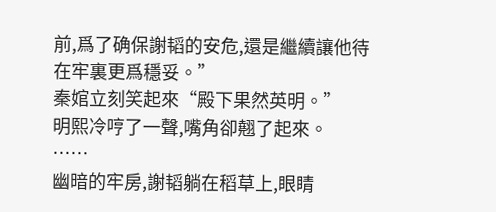前,爲了确保謝韬的安危,還是繼續讓他待在牢裏更爲穩妥。”
秦婠立刻笑起來“殿下果然英明。”
明熙冷哼了一聲,嘴角卻翹了起來。
……
幽暗的牢房,謝韬躺在稻草上,眼睛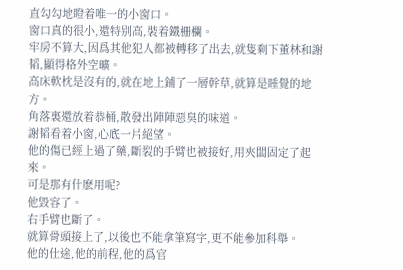直勾勾地瞪着唯一的小窗口。
窗口真的很小,還特别高,裝着鐵栅欄。
牢房不算大,因爲其他犯人都被轉移了出去,就隻剩下董林和謝韬,顯得格外空曠。
高床軟枕是沒有的,就在地上鋪了一層幹草,就算是睡覺的地方。
角落裏還放着恭桶,散發出陣陣惡臭的味道。
謝韬看着小窗,心底一片絕望。
他的傷已經上過了藥,斷裂的手臂也被接好,用夾闆固定了起來。
可是那有什麽用呢?
他毀容了。
右手臂也斷了。
就算骨頭接上了,以後也不能拿筆寫字,更不能參加科舉。
他的仕途,他的前程,他的爲官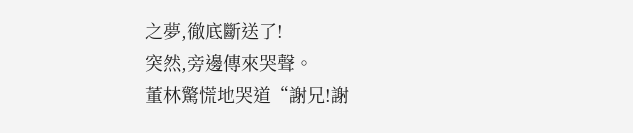之夢,徹底斷送了!
突然,旁邊傳來哭聲。
董林驚慌地哭道“謝兄!謝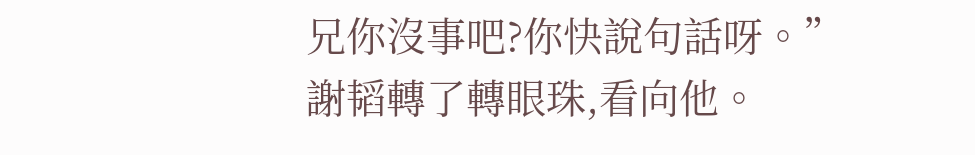兄你沒事吧?你快說句話呀。”
謝韬轉了轉眼珠,看向他。